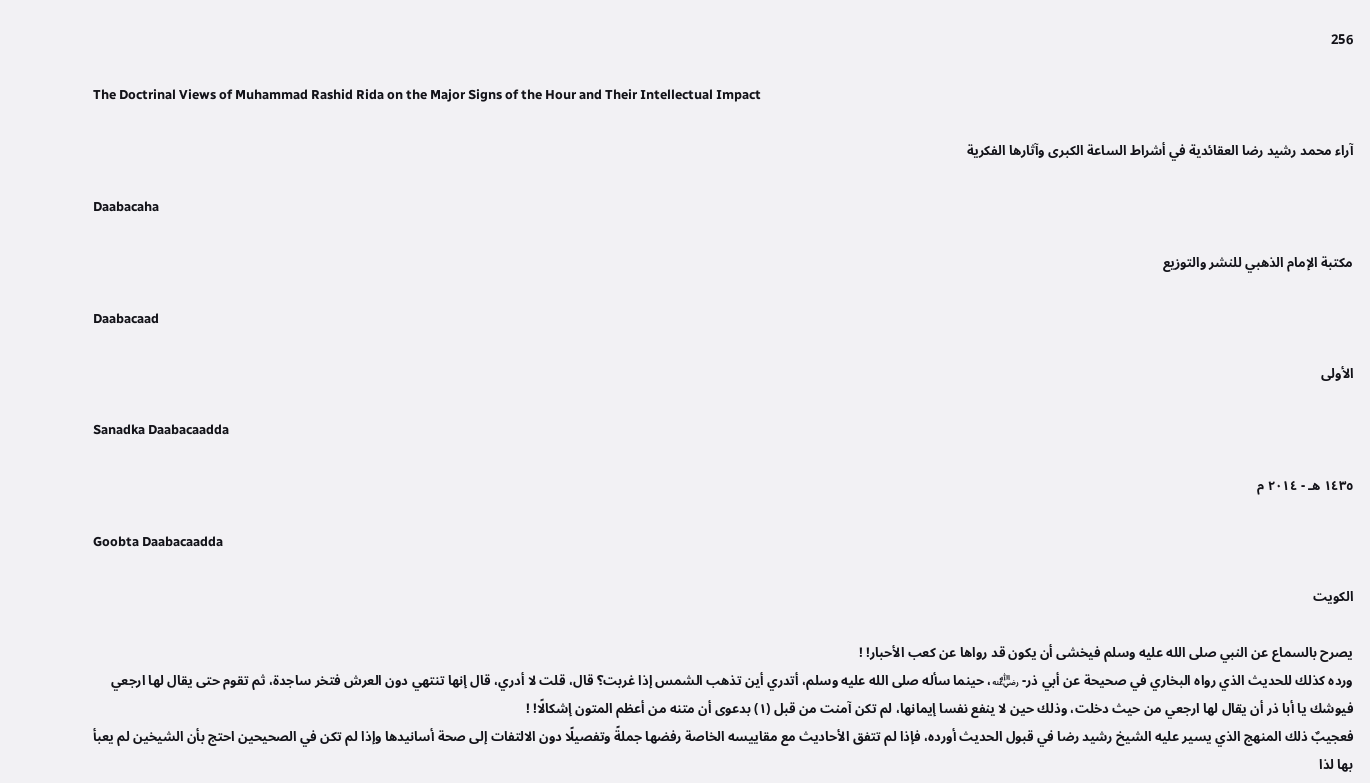256

The Doctrinal Views of Muhammad Rashid Rida on the Major Signs of the Hour and Their Intellectual Impact

آراء محمد رشيد رضا العقائدية في أشراط الساعة الكبرى وآثارها الفكرية

Daabacaha

مكتبة الإمام الذهبي للنشر والتوزيع

Daabacaad

الأولى

Sanadka Daabacaadda

١٤٣٥ هـ - ٢٠١٤ م

Goobta Daabacaadda

الكويت

يصرح بالسماع عن النبي صلى الله عليه وسلم فيخشى أن يكون قد رواها عن كعب الأحبار! !
ورده كذلك للحديث الذي رواه البخاري في صحيحة عن أبي ذر- ﵁، حينما سأله صلى الله عليه وسلم، أتدري أين تذهب الشمس إذا غربت؟ قال، قلت لا أدري، قال إنها تنتهي دون العرش فتخر ساجدة، ثم تقوم حتى يقال لها ارجعي فيوشك يا أبا ذر أن يقال لها ارجعي من حيث دخلت، وذلك حين لا ينفع نفسا إيمانها، لم تكن آمنت من قبل (١) بدعوى أن متنه من أعظم المتون إشكالًا! !
فعجيبٌ ذلك المنهج الذي يسير عليه الشيخ رشيد رضا في قبول الحديث أورده، فإذا لم تتفق الأحاديث مع مقاييسه الخاصة رفضها جملةً وتفصيلًا دون الالتفات إلى صحة أسانيدها وإذا لم تكن في الصحيحين احتج بأن الشيخين لم يعبأ بها لذا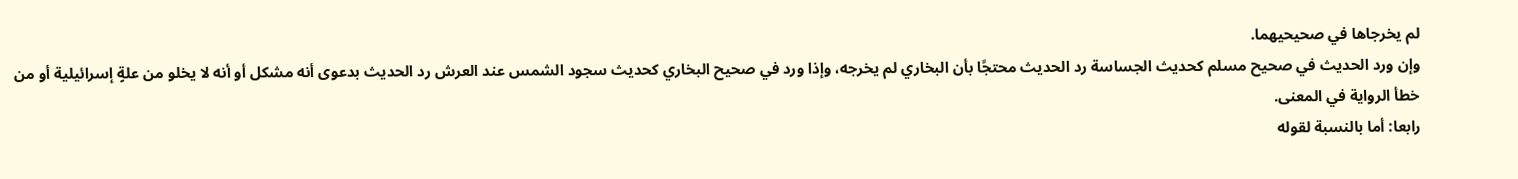لم يخرجاها في صحيحيهما.
وإن ورد الحديث في صحيح مسلم كحديث الجساسة رد الحديث محتجًا بأن البخاري لم يخرجه، وإذا ورد في صحيح البخاري كحديث سجود الشمس عند العرش رد الحديث بدعوى أنه مشكل أو أنه لا يخلو من علةٍ إسرائيلية أو من خطأ الرواية في المعنى.
رابعا: أما بالنسبة لقوله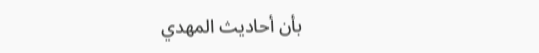بأن أحاديث المهدي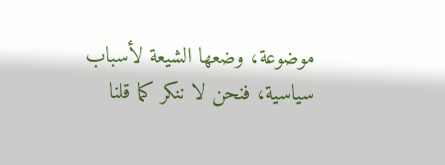موضوعة، وضعها الشيعة لأسباب سياسية، فنحن لا ننكر كما قلنا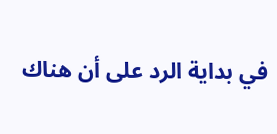في بداية الرد على أن هناك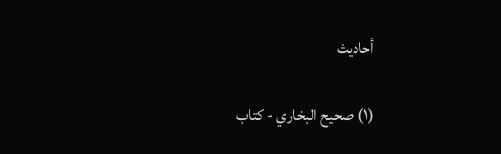أحاديث

(١) صحيح البخاري - كتاب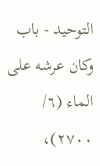التوحيد - باب وكان عرشه على الماء (٦/ ٢٧٠٠)،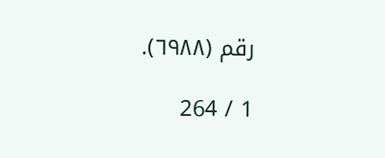رقم (٦٩٨٨).

1 / 264